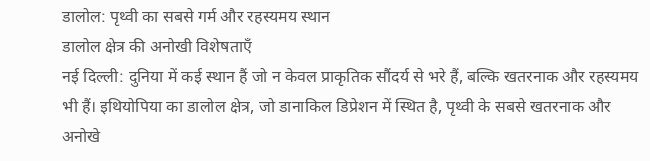डालोल: पृथ्वी का सबसे गर्म और रहस्यमय स्थान
डालोल क्षेत्र की अनोखी विशेषताएँ
नई दिल्ली: दुनिया में कई स्थान हैं जो न केवल प्राकृतिक सौंदर्य से भरे हैं, बल्कि खतरनाक और रहस्यमय भी हैं। इथियोपिया का डालोल क्षेत्र, जो डानाकिल डिप्रेशन में स्थित है, पृथ्वी के सबसे खतरनाक और अनोखे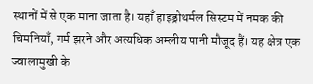स्थानों में से एक माना जाता है। यहाँ हाइड्रोथर्मल सिस्टम में नमक की चिमनियाँ, गर्म झरने और अत्यधिक अम्लीय पानी मौजूद हैं। यह क्षेत्र एक ज्वालामुखी के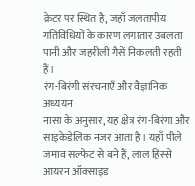क्रेटर पर स्थित है, जहाँ जलतापीय गतिविधियों के कारण लगातार उबलता पानी और जहरीली गैसें निकलती रहती हैं।
रंग-बिरंगी संरचनाएँ और वैज्ञानिक अध्ययन
नासा के अनुसार, यह क्षेत्र रंग-बिरंगा और साइकेडेलिक नजर आता है। यहाँ पीले जमाव सल्फेट से बने हैं, लाल हिस्से आयरन ऑक्साइड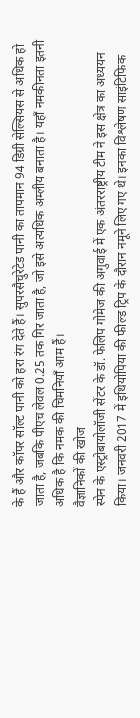के हैं और कॉपर सॉल्ट पानी को हरा रंग देते हैं। सुपरसैचुरेटेड पानी का तापमान 94 डिग्री सेल्सियस से अधिक हो जाता है, जबकि पीएच लेवल 0.25 तक गिर जाता है, जो इसे अत्यधिक अम्लीय बनाता है। यहाँ नमकीनता इतनी अधिक है कि नमक की चिमनियाँ आम हैं।
वैज्ञानिकों की खोज
स्पेन के एस्ट्रोबायोलॉजी सेंटर के डॉ. फेलिप गोमेज की अगुवाई में एक अंतरराष्ट्रीय टीम ने इस क्षेत्र का अध्ययन किया। जनवरी 2017 में इथियोपिया की फील्ड ट्रिप के दौरान नमूने लिए गए थे। इनका विश्लेषण साइंटिफिक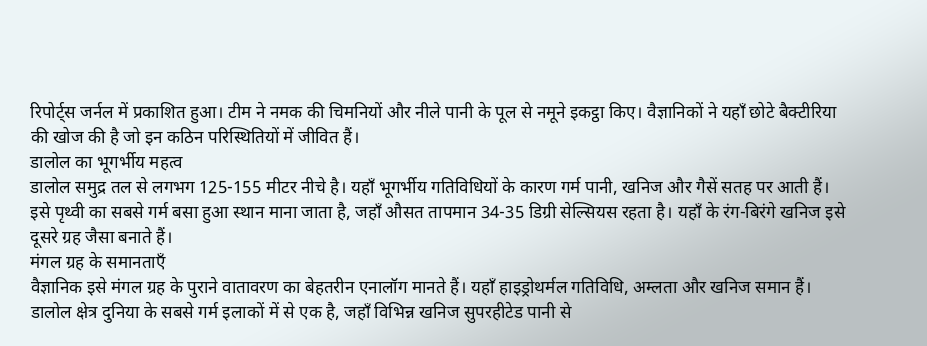रिपोर्ट्स जर्नल में प्रकाशित हुआ। टीम ने नमक की चिमनियों और नीले पानी के पूल से नमूने इकट्ठा किए। वैज्ञानिकों ने यहाँ छोटे बैक्टीरिया की खोज की है जो इन कठिन परिस्थितियों में जीवित हैं।
डालोल का भूगर्भीय महत्व
डालोल समुद्र तल से लगभग 125-155 मीटर नीचे है। यहाँ भूगर्भीय गतिविधियों के कारण गर्म पानी, खनिज और गैसें सतह पर आती हैं। इसे पृथ्वी का सबसे गर्म बसा हुआ स्थान माना जाता है, जहाँ औसत तापमान 34-35 डिग्री सेल्सियस रहता है। यहाँ के रंग-बिरंगे खनिज इसे दूसरे ग्रह जैसा बनाते हैं।
मंगल ग्रह के समानताएँ
वैज्ञानिक इसे मंगल ग्रह के पुराने वातावरण का बेहतरीन एनालॉग मानते हैं। यहाँ हाइड्रोथर्मल गतिविधि, अम्लता और खनिज समान हैं। डालोल क्षेत्र दुनिया के सबसे गर्म इलाकों में से एक है, जहाँ विभिन्न खनिज सुपरहीटेड पानी से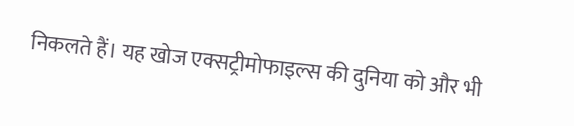निकलते हैं। यह खोज एक्सट्रीमोफाइल्स की दुनिया को और भी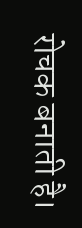रोचक बनाती है।